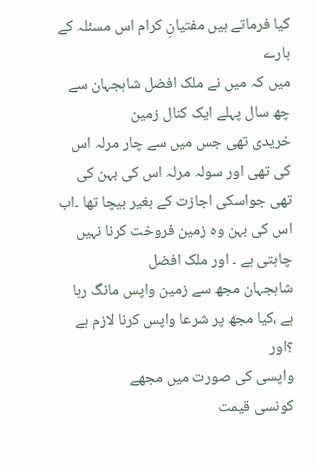کیا فرماتے ہیں مفتیانِ کرام اس مسئلہ کے بارے
میں کہ میں نے ملک افضل شاہجہان سے چھ سال پہلے ایک کنال زمین
خریدی تھی جس میں سے چار مرلہ اس کی تھی اور سولہ مرلہ اس کی بہن کی تھی جواسکی اجازت کے بغیر بیچا تھا ۔اب اس کی بہن وہ زمین فروخت کرنا نہیں چاہتی ہے ۔ اور ملک افضل
شاہجہان مجھ سے زمین واپس مانگ رہا ہے ،کیا مجھ پر شرعا واپس کرنا لازم ہے ؟اور
واپسی کی صورت میں مجھے
کونسی قیمت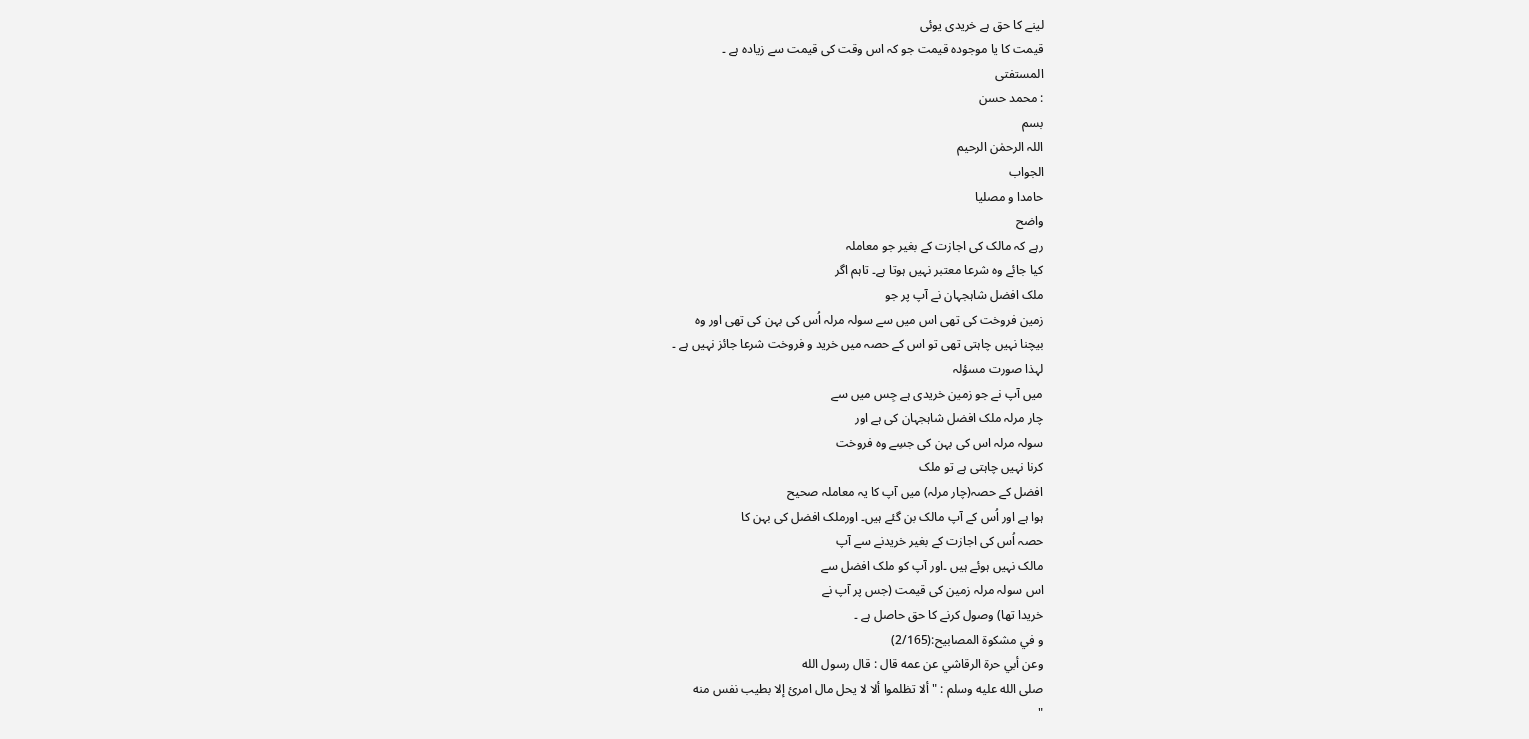لینے کا حق ہے خریدی یوئی
قیمت کا یا موجودہ قیمت جو کہ اس وقت کی قیمت سے زیادہ ہے ۔
المستفتی
: محمد حسن
بسم
اللہ الرحمٰن الرحیم
الجواب
حامدا و مصلیا
واضح
رہے کہ مالک کی اجازت کے بغیر جو معاملہ
کیا جائے وہ شرعا معتبر نہیں ہوتا ہے۔ تاہم اگر
ملک افضل شاہجہان نے آپ پر جو
زمین فروخت کی تھی اس میں سے سولہ مرلہ اُس کی بہن کی تھی اور وہ
بیچنا نہیں چاہتی تھی تو اس کے حصہ میں خرید و فروخت شرعا جائز نہیں ہے ۔
لہذا صورت مسؤلہ
میں آپ نے جو زمین خریدی ہے جِس میں سے
چار مرلہ ملک افضل شاہجہان کی ہے اور
سولہ مرلہ اس کی بہن کی جسِے وہ فروخت
کرنا نہیں چاہتی ہے تو ملک
افضل کے حصہ(چار مرلہ) میں آپ کا یہ معاملہ صحیح
ہوا ہے اور اُس کے آپ مالک بن گئے ہیں۔ اورملک افضل کی بہن کا
حصہ اُس کی اجازت کے بغیر خریدنے سے آپ
مالک نہیں ہوئے ہیں ۔اور آپ کو ملک افضل سے
اس سولہ مرلہ زمین کی قیمت (جس پر آپ نے
خریدا تھا) وصول کرنے کا حق حاصل ہے ۔
و في مشكوة المصابيح:(2/165)
وعن أبي حرة الرقاشي عن عمه قال : قال رسول الله
صلى الله عليه وسلم : " ألا تظلموا ألا لا يحل مال امرئ إلا بطيب نفس منه
"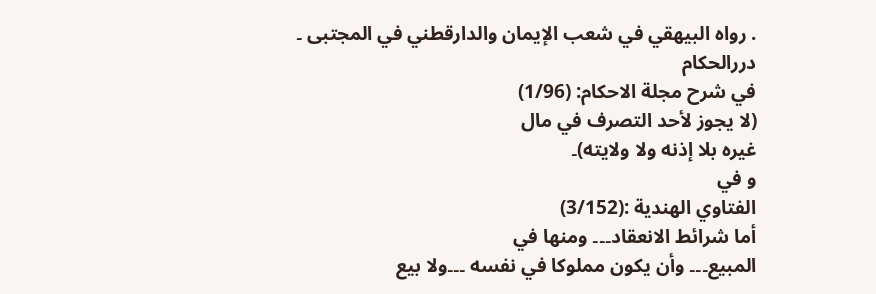. رواه البيهقي في شعب الإيمان والدارقطني في المجتبى ۔
دررالحكام
في شرح مجلة الاحكام: (1/96)
(لا يجوز لأحد التصرف في مال
غيره بلا إذنه ولا ولايته)۔
و في
الفتاوي الهندية :(3/152)
أما شرائط الانعقاد۔۔۔ ومنها في
المبيع۔۔۔ وأن يكون مملوكا في نفسه ۔۔۔ولا بيع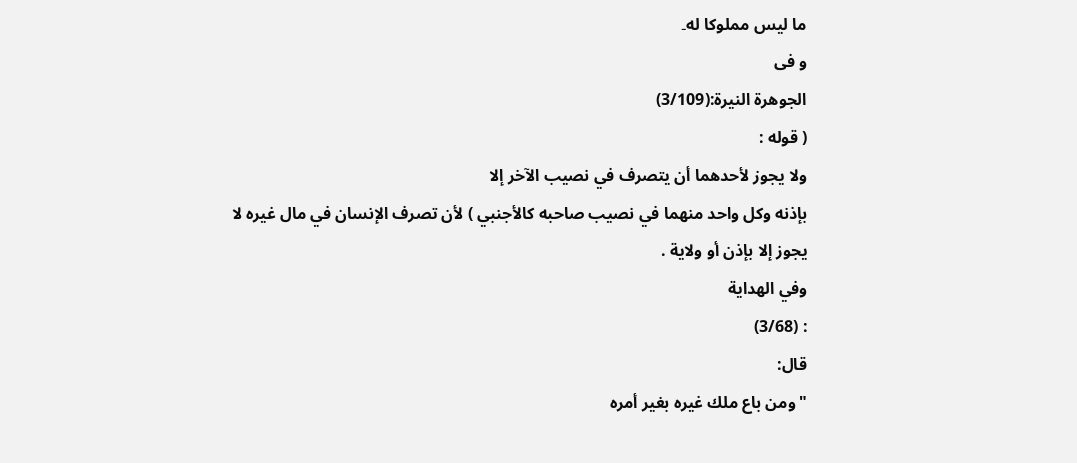ما ليس مملوكا له۔
و فی
الجوهرة النيرة:(3/109)
( قوله :
ولا يجوز لأحدهما أن يتصرف في نصيب الآخر إلا
بإذنه وكل واحد منهما في نصيب صاحبه كالأجنبي ) لأن تصرف الإنسان في مال غيره لا
يجوز إلا بإذن أو ولاية .
وفي الهداية
: (3/68)
قال:
"ومن باع ملك غيره بغير أمره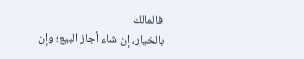فالمالك
بالخيار، إن شاء أجاز البيع؛ وإن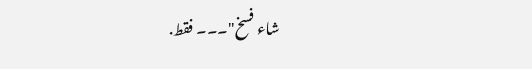شاء فسخ"۔۔۔ فقط.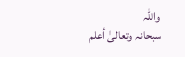واللہ
سبحانہ وتعالیٰ أعلم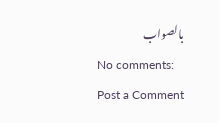بالصواب
No comments:
Post a Comment